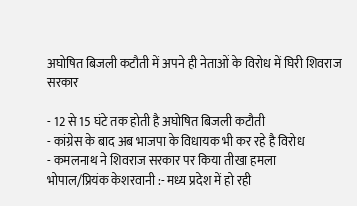अघोषित बिजली कटौती में अपने ही नेताओं के विरोध में घिरी शिवराज सरकार

- 12 से 15 घंटे तक होती है अघोषित बिजली कटौती
- कांग्रेस के बाद अब भाजपा के विधायक भी कर रहे है विरोध
- कमलनाथ ने शिवराज सरकार पर किया तीखा हमला
भोपाल/प्रियंक केशरवानी :- मध्य प्रदेश में हो रही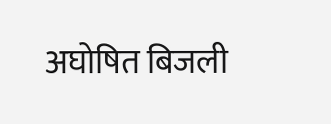अघोषित बिजली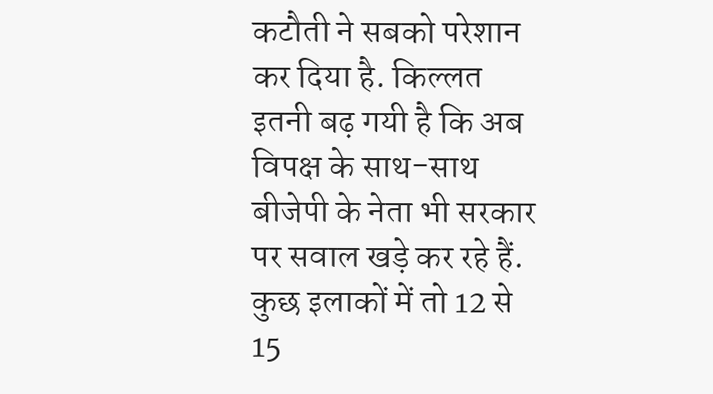कटौती ने सबको परेशान कर दिया है. किल्लत इतनी बढ़ गयी है कि अब विपक्ष के साथ-साथ बीजेपी के नेता भी सरकार पर सवाल खड़े कर रहे हैं. कुछ इलाकों में तो 12 से 15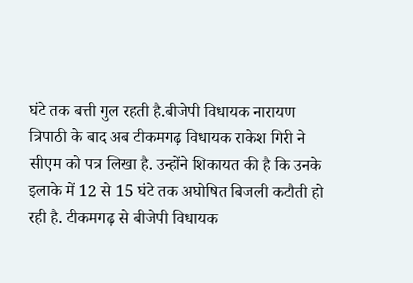घंटे तक बत्ती गुल रहती है.बीजेपी विधायक नारायण त्रिपाठी के बाद अब टीकमगढ़ विधायक राकेश गिरी ने सीएम को पत्र लिखा है. उन्होंने शिकायत की है कि उनके इलाके में 12 से 15 घंटे तक अघोषित बिजली कटौती हो रही है. टीकमगढ़ से बीजेपी विधायक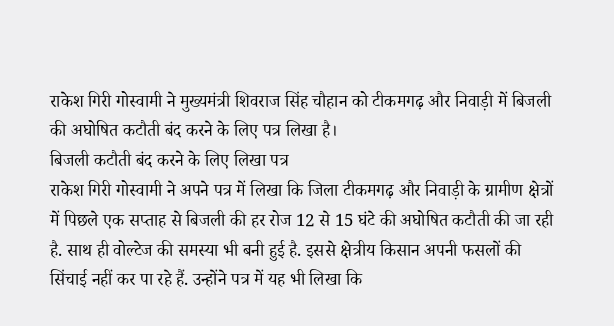राकेश गिरी गोस्वामी ने मुख्यमंत्री शिवराज सिंह चौहान को टीकमगढ़ और निवाड़ी में बिजली की अघोषित कटौती बंद करने के लिए पत्र लिखा है।
बिजली कटौती बंद करने के लिए लिखा पत्र
राकेश गिरी गोस्वामी ने अपने पत्र में लिखा कि जिला टीकमगढ़ और निवाड़ी के ग्रामीण क्षेत्रों में पिछले एक सप्ताह से बिजली की हर रोज 12 से 15 घंटे की अघोषित कटौती की जा रही है. साथ ही वोल्टेज की समस्या भी बनी हुई है. इससे क्षेत्रीय किसान अपनी फसलों की सिंचाई नहीं कर पा रहे हैं. उन्होंने पत्र में यह भी लिखा कि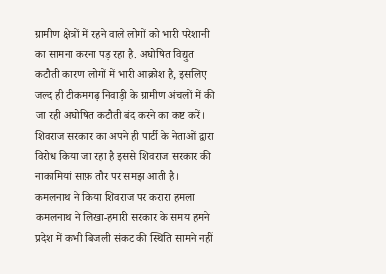ग्रामीण क्षेत्रों में रहने वाले लोगों को भारी परेशानी का सामना करना पड़ रहा है. अघोषित विद्युत कटौती कारण लोगों में भारी आक्रोश है, इसलिए जल्द ही टीकमगढ़ निवाड़ी के ग्रामीण अंचलों में की जा रही अघोषित कटौती बंद करने का कष्ट करें। शिवराज सरकार का अपने ही पार्टी के नेताओं द्वारा विरोध किया जा रहा है इससे शिवराज सरकार की नाकामियां साफ़ तौर पर समझ आती है।
कमलनाथ ने किया शिवराज पर करारा हमला
कमलनाथ ने लिखा-हमारी सरकार के समय हमने प्रदेश में कभी बिजली संकट की स्थिति सामने नहीं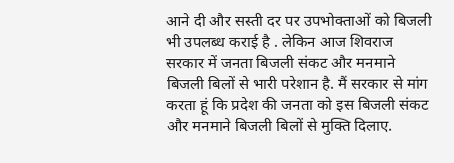आने दी और सस्ती दर पर उपभोक्ताओं को बिजली भी उपलब्ध कराई है . लेकिन आज शिवराज सरकार में जनता बिजली संकट और मनमाने बिजली बिलों से भारी परेशान है. मैं सरकार से मांग करता हूं कि प्रदेश की जनता को इस बिजली संकट और मनमाने बिजली बिलों से मुक्ति दिलाए.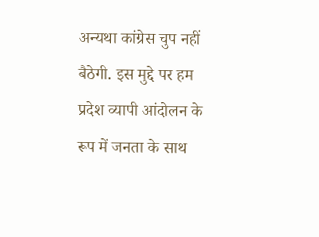अन्यथा कांग्रेस चुप नहीं बैठेगी. इस मुद्दे पर हम प्रदेश व्यापी आंदोलन के रूप में जनता के साथ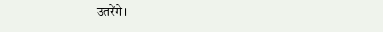उतरेंगे।